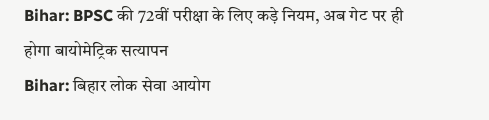Bihar: BPSC की 72वीं परीक्षा के लिए कड़े नियम, अब गेट पर ही होगा बायोमेट्रिक सत्यापन
Bihar: बिहार लोक सेवा आयोग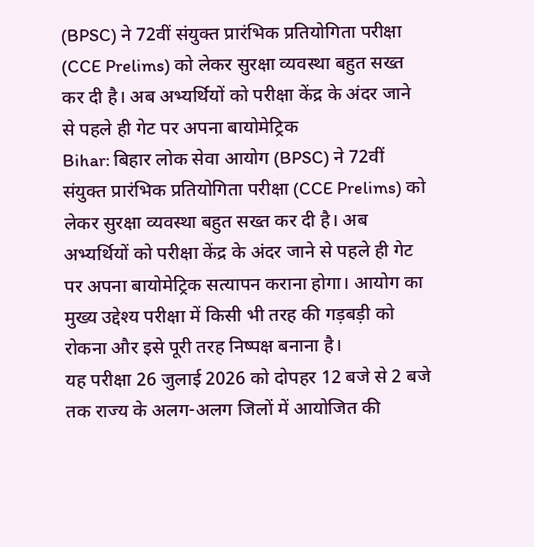(BPSC) ने 72वीं संयुक्त प्रारंभिक प्रतियोगिता परीक्षा (CCE Prelims) को लेकर सुरक्षा व्यवस्था बहुत सख्त कर दी है। अब अभ्यर्थियों को परीक्षा केंद्र के अंदर जाने से पहले ही गेट पर अपना बायोमेट्रिक
Bihar: बिहार लोक सेवा आयोग (BPSC) ने 72वीं संयुक्त प्रारंभिक प्रतियोगिता परीक्षा (CCE Prelims) को लेकर सुरक्षा व्यवस्था बहुत सख्त कर दी है। अब अभ्यर्थियों को परीक्षा केंद्र के अंदर जाने से पहले ही गेट पर अपना बायोमेट्रिक सत्यापन कराना होगा। आयोग का मुख्य उद्देश्य परीक्षा में किसी भी तरह की गड़बड़ी को रोकना और इसे पूरी तरह निष्पक्ष बनाना है।
यह परीक्षा 26 जुलाई 2026 को दोपहर 12 बजे से 2 बजे तक राज्य के अलग-अलग जिलों में आयोजित की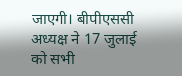जाएगी। बीपीएससी अध्यक्ष ने 17 जुलाई को सभी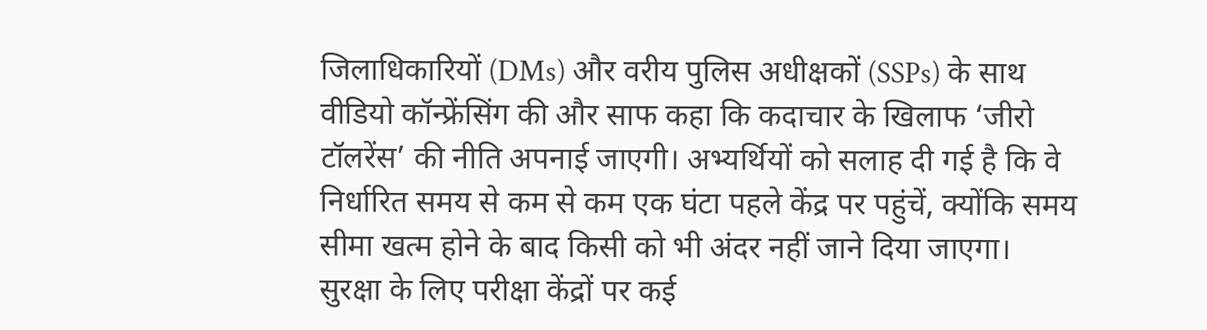जिलाधिकारियों (DMs) और वरीय पुलिस अधीक्षकों (SSPs) के साथ वीडियो कॉन्फ्रेंसिंग की और साफ कहा कि कदाचार के खिलाफ ‘जीरो टॉलरेंस’ की नीति अपनाई जाएगी। अभ्यर्थियों को सलाह दी गई है कि वे निर्धारित समय से कम से कम एक घंटा पहले केंद्र पर पहुंचें, क्योंकि समय सीमा खत्म होने के बाद किसी को भी अंदर नहीं जाने दिया जाएगा।
सुरक्षा के लिए परीक्षा केंद्रों पर कई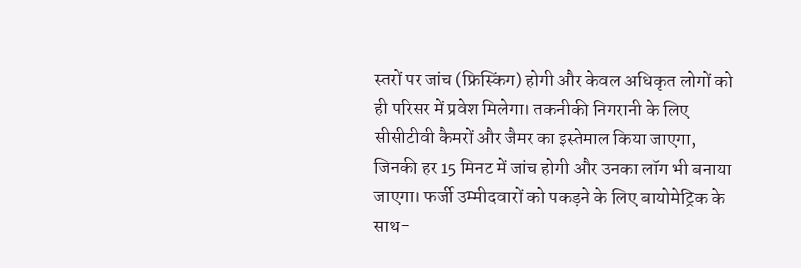स्तरों पर जांच (फ्रिस्किंग) होगी और केवल अधिकृत लोगों को ही परिसर में प्रवेश मिलेगा। तकनीकी निगरानी के लिए सीसीटीवी कैमरों और जैमर का इस्तेमाल किया जाएगा, जिनकी हर 15 मिनट में जांच होगी और उनका लॉग भी बनाया जाएगा। फर्जी उम्मीदवारों को पकड़ने के लिए बायोमेट्रिक के साथ-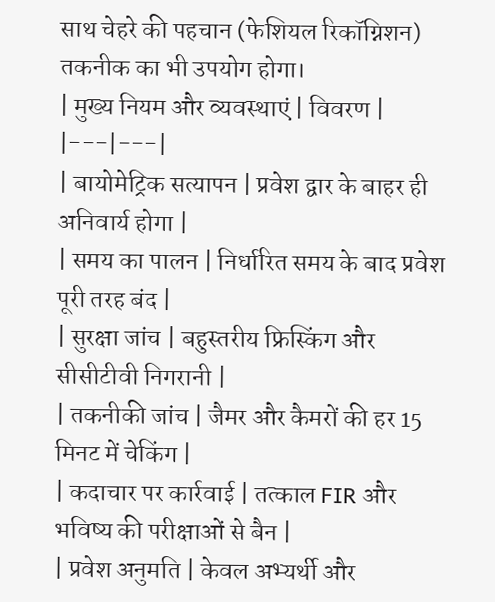साथ चेहरे की पहचान (फेशियल रिकॉग्निशन) तकनीक का भी उपयोग होगा।
| मुख्य नियम और व्यवस्थाएं | विवरण |
|---|---|
| बायोमेट्रिक सत्यापन | प्रवेश द्वार के बाहर ही अनिवार्य होगा |
| समय का पालन | निर्धारित समय के बाद प्रवेश पूरी तरह बंद |
| सुरक्षा जांच | बहुस्तरीय फ्रिस्किंग और सीसीटीवी निगरानी |
| तकनीकी जांच | जैमर और कैमरों की हर 15 मिनट में चेकिंग |
| कदाचार पर कार्रवाई | तत्काल FIR और भविष्य की परीक्षाओं से बैन |
| प्रवेश अनुमति | केवल अभ्यर्थी और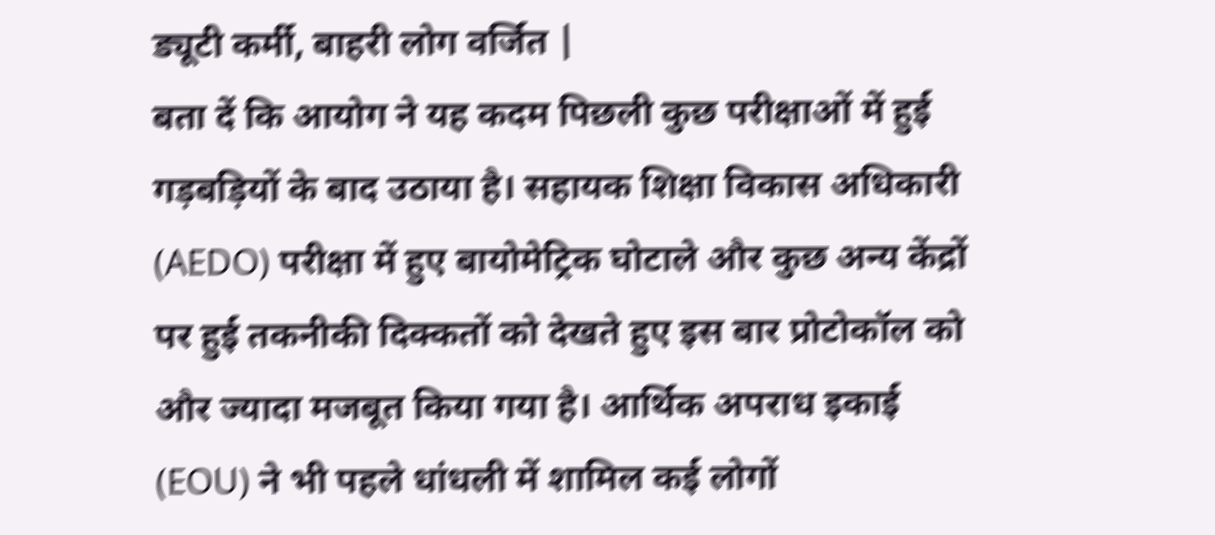ड्यूटी कर्मी, बाहरी लोग वर्जित |
बता दें कि आयोग ने यह कदम पिछली कुछ परीक्षाओं में हुई गड़बड़ियों के बाद उठाया है। सहायक शिक्षा विकास अधिकारी (AEDO) परीक्षा में हुए बायोमेट्रिक घोटाले और कुछ अन्य केंद्रों पर हुई तकनीकी दिक्कतों को देखते हुए इस बार प्रोटोकॉल को और ज्यादा मजबूत किया गया है। आर्थिक अपराध इकाई (EOU) ने भी पहले धांधली में शामिल कई लोगों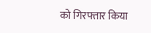को गिरफ्तार किया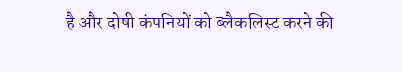है और दोषी कंपनियों को ब्लैकलिस्ट करने की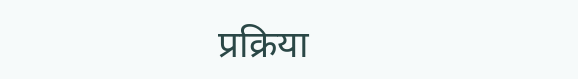प्रक्रिया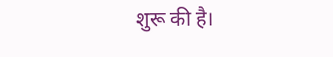शुरू की है।